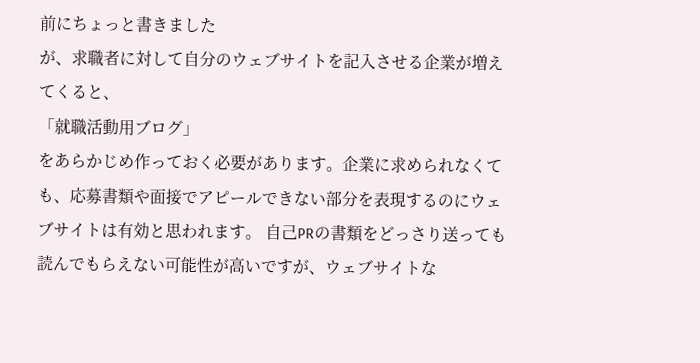前にちょっと書きました
が、求職者に対して自分のウェブサイトを記入させる企業が増えてくると、
「就職活動用ブログ」
をあらかじめ作っておく必要があります。企業に求められなくても、応募書類や面接でアピールできない部分を表現するのにウェブサイトは有効と思われます。 自己PRの書類をどっさり送っても読んでもらえない可能性が高いですが、ウェブサイトな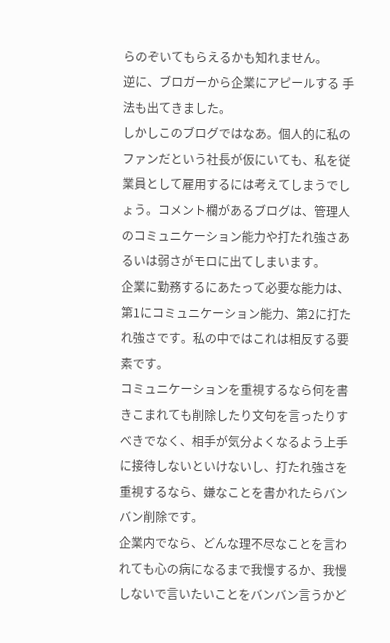らのぞいてもらえるかも知れません。
逆に、ブロガーから企業にアピールする 手法も出てきました。
しかしこのブログではなあ。個人的に私のファンだという社長が仮にいても、私を従業員として雇用するには考えてしまうでしょう。コメント欄があるブログは、管理人のコミュニケーション能力や打たれ強さあるいは弱さがモロに出てしまいます。
企業に勤務するにあたって必要な能力は、第1にコミュニケーション能力、第2に打たれ強さです。私の中ではこれは相反する要素です。
コミュニケーションを重視するなら何を書きこまれても削除したり文句を言ったりすべきでなく、相手が気分よくなるよう上手に接待しないといけないし、打たれ強さを重視するなら、嫌なことを書かれたらバンバン削除です。
企業内でなら、どんな理不尽なことを言われても心の病になるまで我慢するか、我慢しないで言いたいことをバンバン言うかど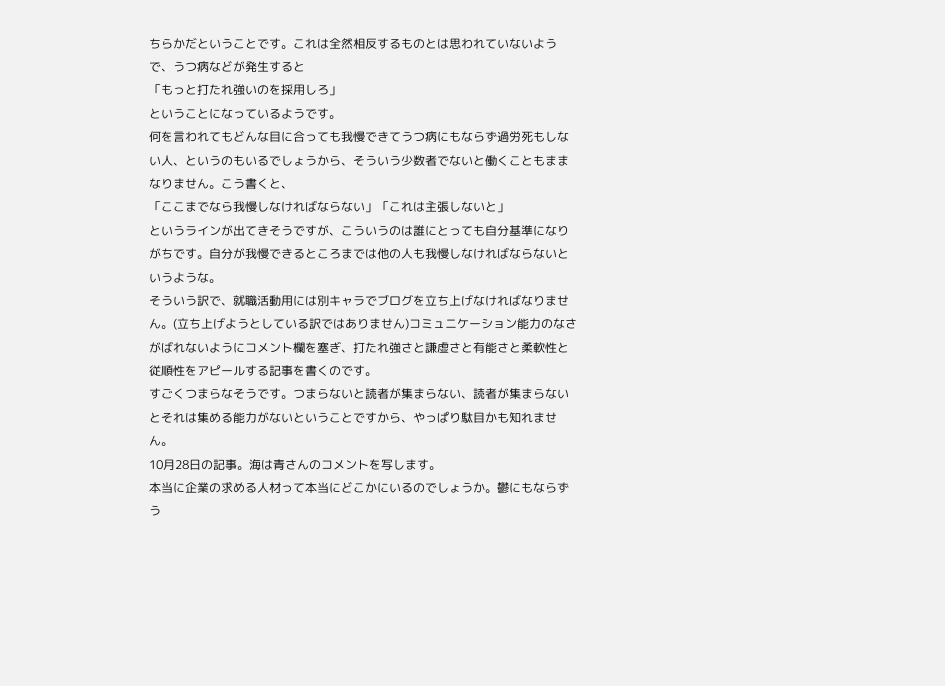ちらかだということです。これは全然相反するものとは思われていないようで、うつ病などが発生すると
「もっと打たれ強いのを採用しろ」
ということになっているようです。
何を言われてもどんな目に合っても我慢できてうつ病にもならず過労死もしない人、というのもいるでしょうから、そういう少数者でないと働くこともままなりません。こう書くと、
「ここまでなら我慢しなければならない」「これは主張しないと」
というラインが出てきそうですが、こういうのは誰にとっても自分基準になりがちです。自分が我慢できるところまでは他の人も我慢しなければならないというような。
そういう訳で、就職活動用には別キャラでブログを立ち上げなければなりません。(立ち上げようとしている訳ではありません)コミュニケーション能力のなさがばれないようにコメント欄を塞ぎ、打たれ強さと謙虚さと有能さと柔軟性と従順性をアピールする記事を書くのです。
すごくつまらなそうです。つまらないと読者が集まらない、読者が集まらないとそれは集める能力がないということですから、やっぱり駄目かも知れません。
10月28日の記事。海は青さんのコメントを写します。
本当に企業の求める人材って本当にどこかにいるのでしょうか。鬱にもならずう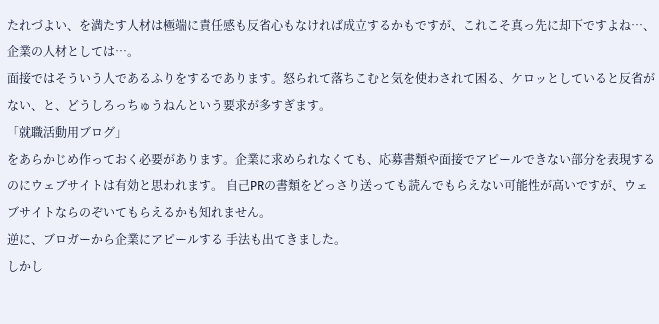たれづよい、を満たす人材は極端に責任感も反省心もなければ成立するかもですが、これこそ真っ先に却下ですよね…、企業の人材としては…。
面接ではそういう人であるふりをするであります。怒られて落ちこむと気を使わされて困る、ケロッとしていると反省がない、と、どうしろっちゅうねんという要求が多すぎます。
「就職活動用ブログ」
をあらかじめ作っておく必要があります。企業に求められなくても、応募書類や面接でアピールできない部分を表現するのにウェブサイトは有効と思われます。 自己PRの書類をどっさり送っても読んでもらえない可能性が高いですが、ウェブサイトならのぞいてもらえるかも知れません。
逆に、ブロガーから企業にアピールする 手法も出てきました。
しかし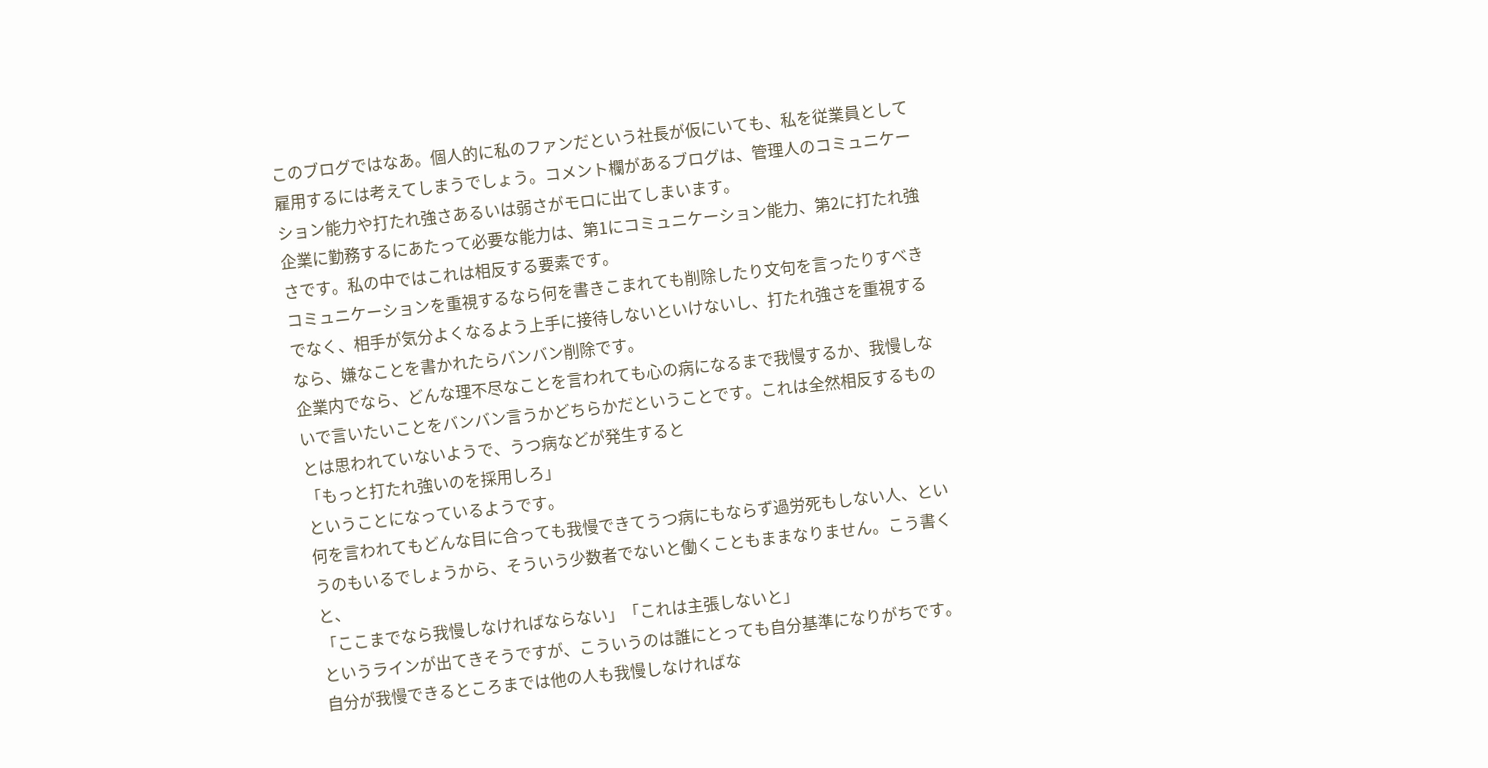このブログではなあ。個人的に私のファンだという社長が仮にいても、私を従業員として雇用するには考えてしまうでしょう。コメント欄があるブログは、管理人のコミュニケーション能力や打たれ強さあるいは弱さがモロに出てしまいます。
企業に勤務するにあたって必要な能力は、第1にコミュニケーション能力、第2に打たれ強さです。私の中ではこれは相反する要素です。
コミュニケーションを重視するなら何を書きこまれても削除したり文句を言ったりすべきでなく、相手が気分よくなるよう上手に接待しないといけないし、打たれ強さを重視するなら、嫌なことを書かれたらバンバン削除です。
企業内でなら、どんな理不尽なことを言われても心の病になるまで我慢するか、我慢しないで言いたいことをバンバン言うかどちらかだということです。これは全然相反するものとは思われていないようで、うつ病などが発生すると
「もっと打たれ強いのを採用しろ」
ということになっているようです。
何を言われてもどんな目に合っても我慢できてうつ病にもならず過労死もしない人、というのもいるでしょうから、そういう少数者でないと働くこともままなりません。こう書くと、
「ここまでなら我慢しなければならない」「これは主張しないと」
というラインが出てきそうですが、こういうのは誰にとっても自分基準になりがちです。自分が我慢できるところまでは他の人も我慢しなければな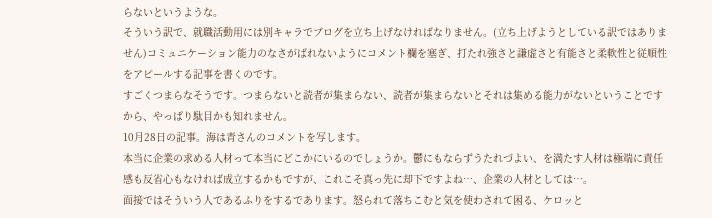らないというような。
そういう訳で、就職活動用には別キャラでブログを立ち上げなければなりません。(立ち上げようとしている訳ではありません)コミュニケーション能力のなさがばれないようにコメント欄を塞ぎ、打たれ強さと謙虚さと有能さと柔軟性と従順性をアピールする記事を書くのです。
すごくつまらなそうです。つまらないと読者が集まらない、読者が集まらないとそれは集める能力がないということですから、やっぱり駄目かも知れません。
10月28日の記事。海は青さんのコメントを写します。
本当に企業の求める人材って本当にどこかにいるのでしょうか。鬱にもならずうたれづよい、を満たす人材は極端に責任感も反省心もなければ成立するかもですが、これこそ真っ先に却下ですよね…、企業の人材としては…。
面接ではそういう人であるふりをするであります。怒られて落ちこむと気を使わされて困る、ケロッと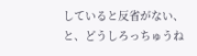していると反省がない、と、どうしろっちゅうね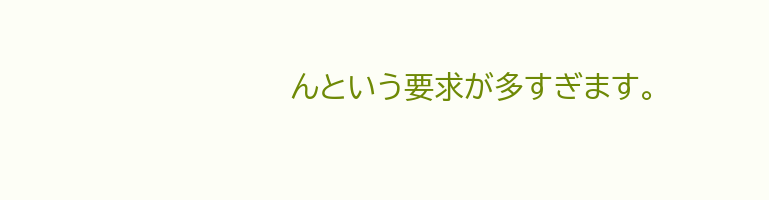んという要求が多すぎます。